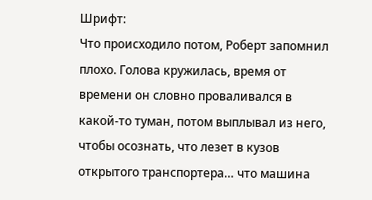Шрифт:
Что происходило потом, Роберт запомнил плохо. Голова кружилась, время от времени он словно проваливался в какой-то туман, потом выплывал из него, чтобы осознать, что лезет в кузов открытого транспортера… что машина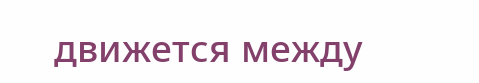движется между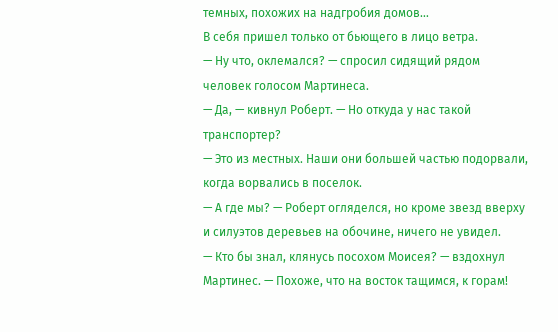темных, похожих на надгробия домов…
В себя пришел только от бьющего в лицо ветра.
— Ну что, оклемался? — спросил сидящий рядом человек голосом Мартинеса.
— Да, — кивнул Роберт. — Но откуда у нас такой транспортер?
— Это из местных. Наши они большей частью подорвали, когда ворвались в поселок.
— А где мы? — Роберт огляделся, но кроме звезд вверху и силуэтов деревьев на обочине, ничего не увидел.
— Кто бы знал, клянусь посохом Моисея? — вздохнул Мартинес. — Похоже, что на восток тащимся, к горам!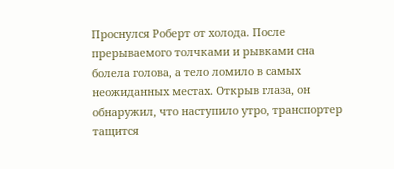Проснулся Роберт от холода. После прерываемого толчками и рывками сна болела голова, а тело ломило в самых неожиданных местах. Открыв глаза, он обнаружил, что наступило утро, транспортер тащится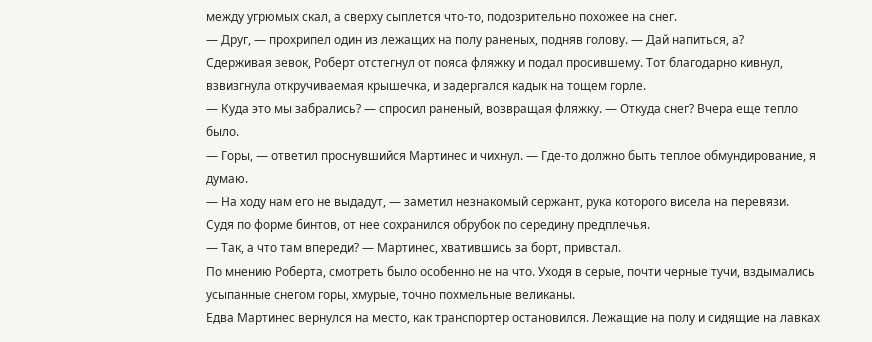между угрюмых скал, а сверху сыплется что-то, подозрительно похожее на снег.
— Друг, — прохрипел один из лежащих на полу раненых, подняв голову. — Дай напиться, а?
Сдерживая зевок, Роберт отстегнул от пояса фляжку и подал просившему. Тот благодарно кивнул, взвизгнула откручиваемая крышечка, и задергался кадык на тощем горле.
— Куда это мы забрались? — спросил раненый, возвращая фляжку. — Откуда снег? Вчера еще тепло было.
— Горы, — ответил проснувшийся Мартинес и чихнул. — Где-то должно быть теплое обмундирование, я думаю.
— На ходу нам его не выдадут, — заметил незнакомый сержант, рука которого висела на перевязи.
Судя по форме бинтов, от нее сохранился обрубок по середину предплечья.
— Так, а что там впереди? — Мартинес, хватившись за борт, привстал.
По мнению Роберта, смотреть было особенно не на что. Уходя в серые, почти черные тучи, вздымались усыпанные снегом горы, хмурые, точно похмельные великаны.
Едва Мартинес вернулся на место, как транспортер остановился. Лежащие на полу и сидящие на лавках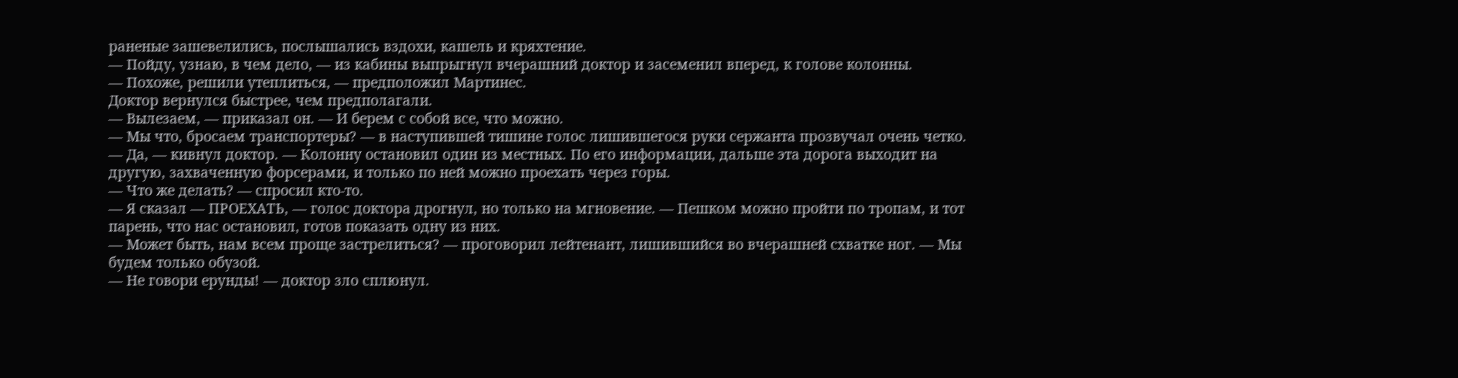раненые зашевелились, послышались вздохи, кашель и кряхтение.
— Пойду, узнаю, в чем дело, — из кабины выпрыгнул вчерашний доктор и засеменил вперед, к голове колонны.
— Похоже, решили утеплиться, — предположил Мартинес.
Доктор вернулся быстрее, чем предполагали.
— Вылезаем, — приказал он. — И берем с собой все, что можно.
— Мы что, бросаем транспортеры? — в наступившей тишине голос лишившегося руки сержанта прозвучал очень четко.
— Да, — кивнул доктор. — Колонну остановил один из местных. По его информации, дальше эта дорога выходит на другую, захваченную форсерами, и только по ней можно проехать через горы.
— Что же делать? — спросил кто-то.
— Я сказал — ПРОЕХАТЬ, — голос доктора дрогнул, но только на мгновение. — Пешком можно пройти по тропам, и тот парень, что нас остановил, готов показать одну из них.
— Может быть, нам всем проще застрелиться? — проговорил лейтенант, лишившийся во вчерашней схватке ног. — Мы будем только обузой.
— Не говори ерунды! — доктор зло сплюнул.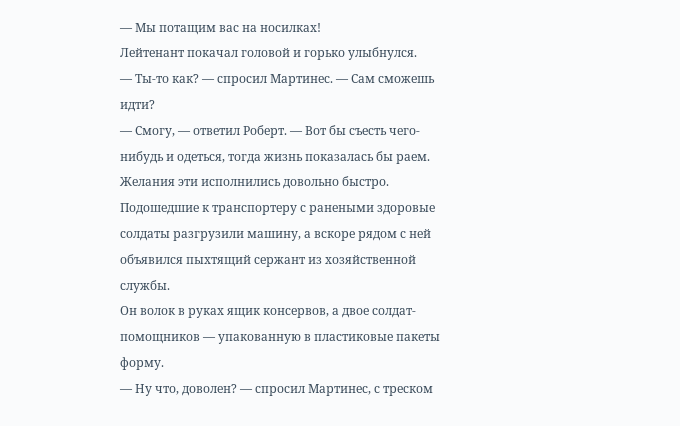— Мы потащим вас на носилках!
Лейтенант покачал головой и горько улыбнулся.
— Ты-то как? — спросил Мартинес. — Сам сможешь идти?
— Смогу, — ответил Роберт. — Вот бы съесть чего-нибудь и одеться, тогда жизнь показалась бы раем.
Желания эти исполнились довольно быстро. Подошедшие к транспортеру с ранеными здоровые солдаты разгрузили машину, а вскоре рядом с ней объявился пыхтящий сержант из хозяйственной службы.
Он волок в руках ящик консервов, а двое солдат-помощников — упакованную в пластиковые пакеты форму.
— Ну что, доволен? — спросил Мартинес, с треском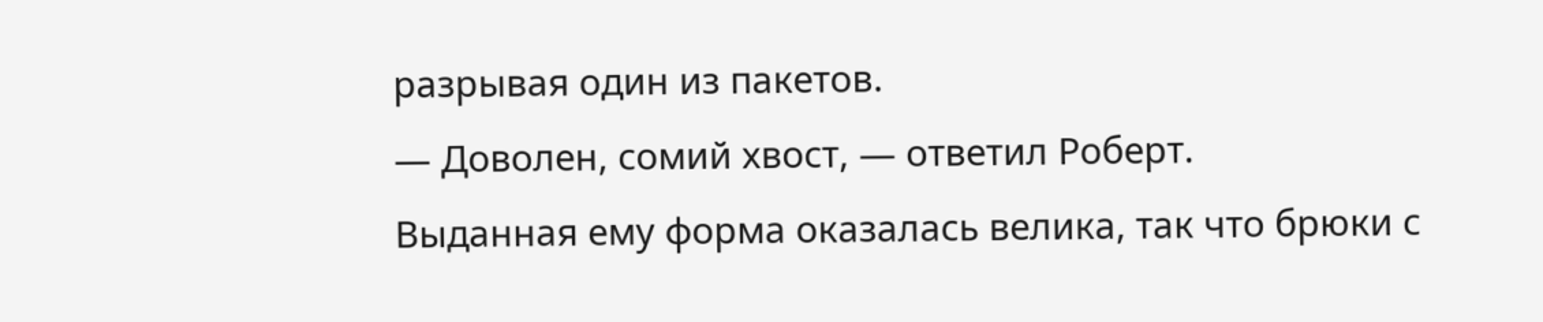разрывая один из пакетов.
— Доволен, сомий хвост, — ответил Роберт.
Выданная ему форма оказалась велика, так что брюки с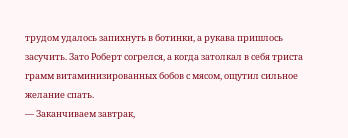трудом удалось запихнуть в ботинки, а рукава пришлось засучить. Зато Роберт согрелся, а когда затолкал в себя триста грамм витаминизированных бобов с мясом, ощутил сильное желание спать.
— Заканчиваем завтрак,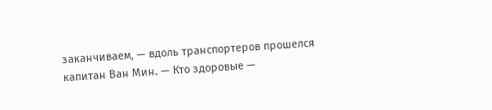заканчиваем, — вдоль транспортеров прошелся капитан Ван Мин. — Кто здоровые —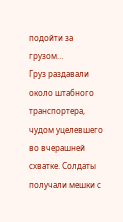подойти за грузом…
Груз раздавали около штабного транспортера, чудом уцелевшего во вчерашней схватке. Солдаты получали мешки с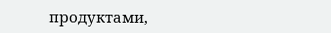продуктами,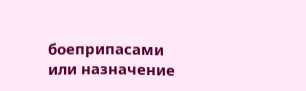боеприпасами или назначение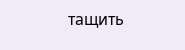тащить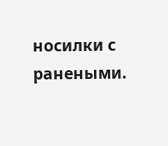носилки с ранеными.